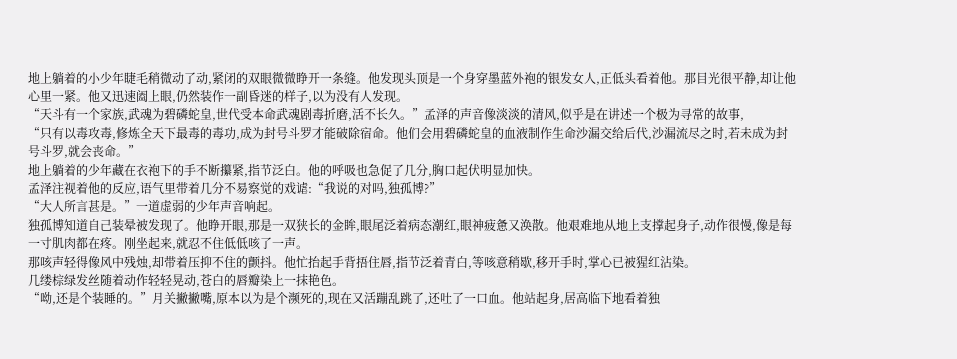地上躺着的小少年睫毛稍微动了动,紧闭的双眼微微睁开一条缝。他发现头顶是一个身穿墨蓝外袍的银发女人,正低头看着他。那目光很平静,却让他心里一紧。他又迅速阖上眼,仍然装作一副昏迷的样子,以为没有人发现。
“天斗有一个家族,武魂为碧磷蛇皇,世代受本命武魂剧毒折磨,活不长久。”孟泽的声音像淡淡的清风,似乎是在讲述一个极为寻常的故事,
“只有以毒攻毒,修炼全天下最毒的毒功,成为封号斗罗才能破除宿命。他们会用碧磷蛇皇的血液制作生命沙漏交给后代,沙漏流尽之时,若未成为封号斗罗,就会丧命。”
地上躺着的少年藏在衣袍下的手不断攥紧,指节泛白。他的呼吸也急促了几分,胸口起伏明显加快。
孟泽注视着他的反应,语气里带着几分不易察觉的戏谑:“我说的对吗,独孤博?”
“大人所言甚是。”一道虚弱的少年声音响起。
独孤博知道自己装晕被发现了。他睁开眼,那是一双狭长的金眸,眼尾泛着病态潮红,眼神疲惫又涣散。他艰难地从地上支撑起身子,动作很慢,像是每一寸肌肉都在疼。刚坐起来,就忍不住低低咳了一声。
那咳声轻得像风中残烛,却带着压抑不住的颤抖。他忙抬起手背捂住唇,指节泛着青白,等咳意稍歇,移开手时,掌心已被猩红沾染。
几缕棕绿发丝随着动作轻轻晃动,苍白的唇瓣染上一抹艳色。
“呦,还是个装睡的。”月关撇撇嘴,原本以为是个濒死的,现在又活蹦乱跳了,还吐了一口血。他站起身,居高临下地看着独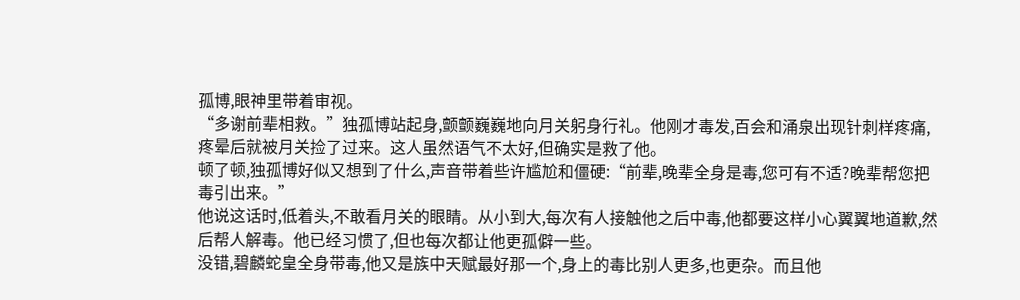孤博,眼神里带着审视。
“多谢前辈相救。”独孤博站起身,颤颤巍巍地向月关躬身行礼。他刚才毒发,百会和涌泉出现针刺样疼痛,疼晕后就被月关捡了过来。这人虽然语气不太好,但确实是救了他。
顿了顿,独孤博好似又想到了什么,声音带着些许尴尬和僵硬:“前辈,晚辈全身是毒,您可有不适?晚辈帮您把毒引出来。”
他说这话时,低着头,不敢看月关的眼睛。从小到大,每次有人接触他之后中毒,他都要这样小心翼翼地道歉,然后帮人解毒。他已经习惯了,但也每次都让他更孤僻一些。
没错,碧麟蛇皇全身带毒,他又是族中天赋最好那一个,身上的毒比别人更多,也更杂。而且他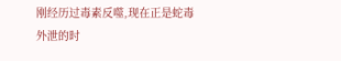刚经历过毒素反噬,现在正是蛇毒外泄的时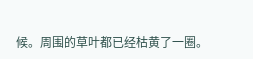候。周围的草叶都已经枯黄了一圈。